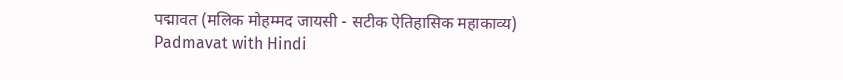पद्मावत (मलिक मोहम्मद जायसी - सटीक ऐतिहासिक महाकाव्य)
Padmavat with Hindi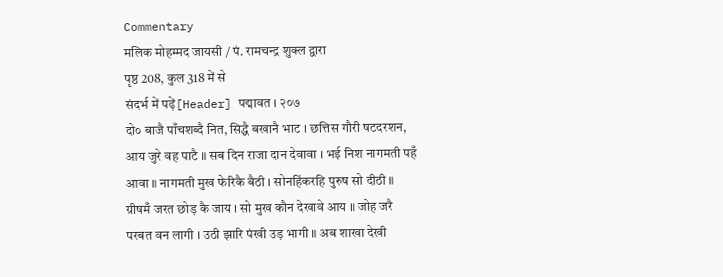Commentary
मलिक मोहम्मद जायसी / पं. रामचन्द्र शुक्ल द्वारा
पृष्ठ 208, कुल 318 में से
संदर्भ में पढ़ें[Header] पद्मावत । २०७
दो० बाजै पाँचशब्दै नित, सिद्धै बखानै भाट । छत्तिस गौरी षटदरशन, आय जुरे वह पाटै ॥ सब दिन राजा दान देवावा । भई निश नागमती पहँ आवा ॥ नागमती मुख फेरिकै बैठी । सोनहिंकरहि पुरुष सो दीठी ॥ ग्रीषमँ जरत छोड़ कै जाय । सो मुख कौन देखावे आय ॥ जोह जरै परबत वन लागी । उठी झारि पंखी उड़ भागी ॥ अब शाखा देखी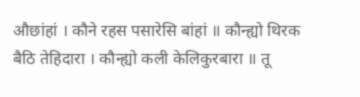औछांहां । कौने रहस पसारेसि बांहां ॥ कौन्ह्यो थिरक बैठि तेहिदारा । कौन्ह्यो कली केलिकुरबारा ॥ तू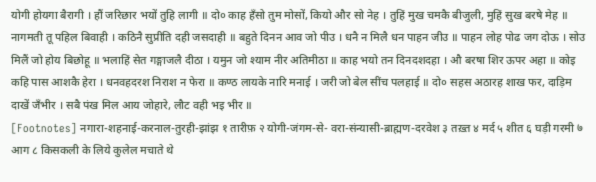योगी होयगा बैरागी । हौं जरिछार भयों तुहि लागी ॥ दो० काह हँसो तुम मोसों, कियो और सो नेह । तुहिं मुख चमकै बीजुली, मुहिं सुख बरषे मेह ॥ नागमती तू पहिल बिवाही । कठिनै सुप्रीति दही जसदाही ॥ बहुते दिनन आव जो पीउ । धनै न मिलै धन पाहन जीउ ॥ पाहन लोह पोढ जग दोऊ । सोउ मिलैं जो होय बिछोहू ॥ भलाहिं सेत गङ्गाजलै दीठा । यमुन जो श्याम नीर अतिमीठा ॥ काह भयो तन दिनदशदहा । औ बरषा शिर ऊपर अहा ॥ कोइ कहि पास आशकै हेरा । धनवहदरश निराश न फेरा ॥ कण्ठ लायके नारि मनाई । जरी जो बेल सींच पलहाई ॥ दो० सहस अठारह शाख फर, दाड़िम दाखें जँभीर । सबै पंख मिल आय जोहारे, लौट वही भइ भीर ॥
[Footnotes] नगारा-शहनाई-करनाल-तुरही-झांझ १ तारीफ़ २ योगी-जंगम-से- वरा-संन्यासी-ब्राह्मण-दरवेश ३ तख़्त ४ मर्द ५ शीत ६ घड़ी गरमी ७ आग ८ किसकली के लिये कुलेल मचाते थे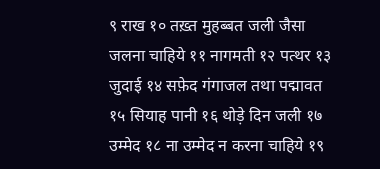९ राख १० तख़्त मुहब्बत जली जैसा जलना चाहिये ११ नागमती १२ पत्थर १३ जुदाई १४ सफ़ेद गंगाजल तथा पद्मावत १५ सियाह पानी १६ थोड़े दिन जली १७ उम्मेद १८ ना उम्मेद न करना चाहिये १९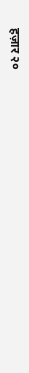हज़ार २०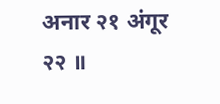अनार २१ अंगूर २२ ॥